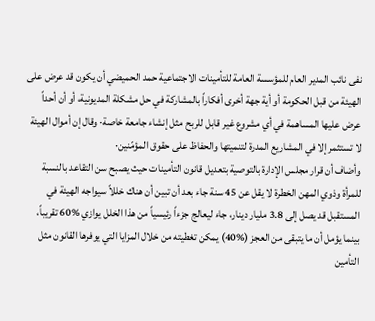نفى نائب المدير العام للمؤسسة العامة للتأمينات الاجتماعية حمد الحميضي أن يكون قد عرض على الهيئة من قبل الحكومة أو أية جهة أخرى أفكاراً بالمشاركة في حل مشكلة المديونية، أو أن أحداً عرض عليها المساهمة في أي مشروع غير قابل للربح مثل إنشاء جامعة خاصة· وقال إن أموال الهيئة لا تستثمر إلا في المشاريع المدرة لتنميتها والحفاظ على حقوق المؤمّنين·
وأضاف أن قرار مجلس الإدارة بالتوصية بتعديل قانون التأمينات حيث يصبح سن التقاعد بالنسبة للمرأة وذوي المهن الخطرة لا يقل عن 45 سنة جاء بعد أن تبين أن هناك خللاً سيواجه الهيئة في المستقبل قد يصل إلى 3.8 مليار دينار، جاء ليعالج جزءاً رئيسياً من هذا الخلل يوازي %60 تقريباً، بينما يؤمل أن ما يتبقى من العجز (%40) يمكن تغطيته من خلال المزايا التي يوفرها القانون مثل التأمين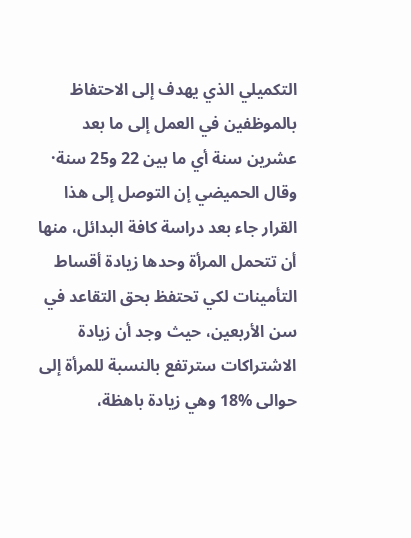التكميلي الذي يهدف إلى الاحتفاظ بالموظفين في العمل إلى ما بعد عشرين سنة أي ما بين 22 و25 سنة·
وقال الحميضي إن التوصل إلى هذا القرار جاء بعد دراسة كافة البدائل، منها أن تتحمل المرأة وحدها زيادة أقساط التأمينات لكي تحتفظ بحق التقاعد في سن الأربعين، حيث وجد أن زيادة الاشتراكات سترتفع بالنسبة للمرأة إلى حوالى %18 وهي زيادة باهظة،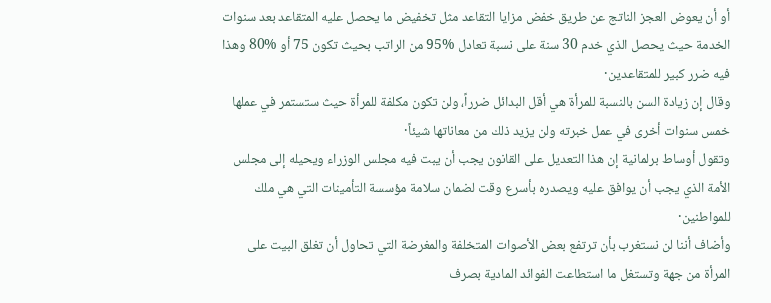أو أن يعوض العجز الناتج عن طريق خفض مزايا التقاعد مثل تخفيض ما يحصل عليه المتقاعد بعد سنوات الخدمة حيث يحصل الذي خدم 30 سنة على نسبة تعادل %95 من الراتب بحيث تكون 75 أو %80 وهذا فيه ضرر كبير للمتقاعدين·
وقال إن زيادة السن بالنسبة للمرأة هي أقل البدائل ضرراً، ولن تكون مكلفة للمرأة حيث ستستمر في عملها خمس سنوات أخرى في عمل خبرته ولن يزيد ذلك من معاناتها شيئاً·
وتقول أوساط برلمانية إن هذا التعديل على القانون يجب أن يبت فيه مجلس الوزراء ويحيله إلى مجلس الأمة الذي يجب أن يوافق عليه ويصدره بأسرع وقت لضمان سلامة مؤسسة التأمينات التي هي ملك للمواطنين·
وأضاف أننا لن نستغرب بأن ترتفع بعض الأصوات المتخلفة والمغرضة التي تحاول أن تغلق البيت على المرأة من جهة وتستغل ما استطاعت الفوائد المادية بصرف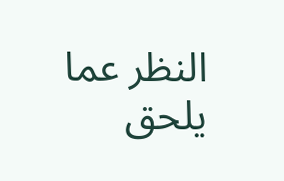النظر عما يلحق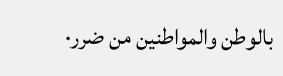بالوطن والمواطنين من ضرر·